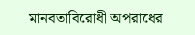মানবতাবিরোধী অপরাধের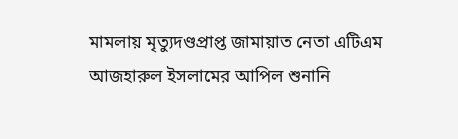মামলায় মৃত্যুদণ্ডপ্রাপ্ত জামায়াত নেতা এটিএম আজহারুল ইসলামের আপিল শুনানি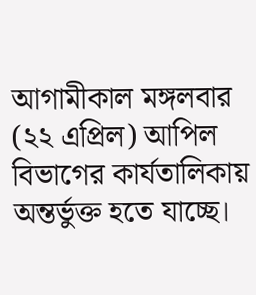আগামীকাল মঙ্গলবার (২২ এপ্রিল) আপিল বিভাগের কার্যতালিকায় অন্তর্ভুক্ত হতে যাচ্ছে।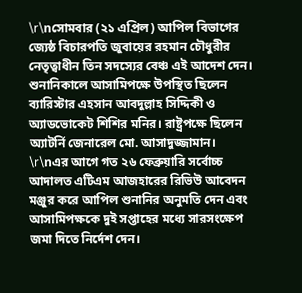\r\nসোমবার (২১ এপ্রিল) আপিল বিভাগের জ্যেষ্ঠ বিচারপতি জুবায়ের রহমান চৌধুরীর নেতৃত্বাধীন তিন সদস্যের বেঞ্চ এই আদেশ দেন। শুনানিকালে আসামিপক্ষে উপস্থিত ছিলেন ব্যারিস্টার এহসান আবদুল্লাহ সিদ্দিকী ও অ্যাডভোকেট শিশির মনির। রাষ্ট্রপক্ষে ছিলেন অ্যাটর্নি জেনারেল মো. আসাদুজ্জামান।
\r\nএর আগে গত ২৬ ফেব্রুয়ারি সর্বোচ্চ আদালত এটিএম আজহারের রিভিউ আবেদন মঞ্জুর করে আপিল শুনানির অনুমতি দেন এবং আসামিপক্ষকে দুই সপ্তাহের মধ্যে সারসংক্ষেপ জমা দিতে নির্দেশ দেন।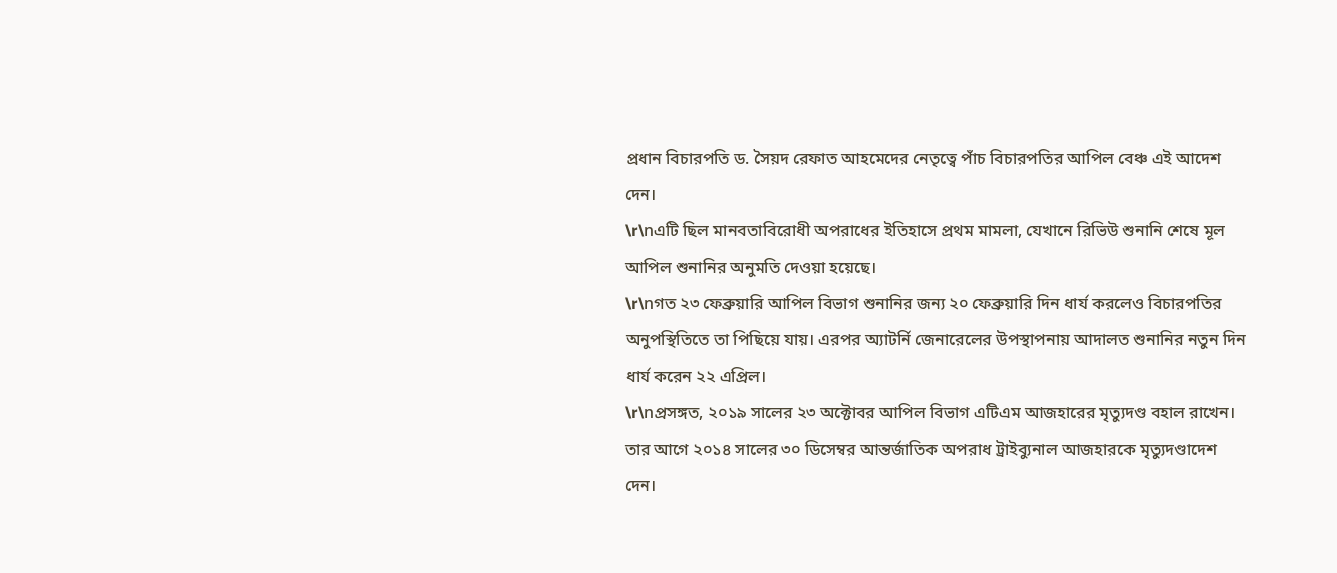প্রধান বিচারপতি ড. সৈয়দ রেফাত আহমেদের নেতৃত্বে পাঁচ বিচারপতির আপিল বেঞ্চ এই আদেশ দেন।
\r\nএটি ছিল মানবতাবিরোধী অপরাধের ইতিহাসে প্রথম মামলা, যেখানে রিভিউ শুনানি শেষে মূল আপিল শুনানির অনুমতি দেওয়া হয়েছে।
\r\nগত ২৩ ফেব্রুয়ারি আপিল বিভাগ শুনানির জন্য ২০ ফেব্রুয়ারি দিন ধার্য করলেও বিচারপতির অনুপস্থিতিতে তা পিছিয়ে যায়। এরপর অ্যাটর্নি জেনারেলের উপস্থাপনায় আদালত শুনানির নতুন দিন ধার্য করেন ২২ এপ্রিল।
\r\nপ্রসঙ্গত, ২০১৯ সালের ২৩ অক্টোবর আপিল বিভাগ এটিএম আজহারের মৃত্যুদণ্ড বহাল রাখেন। তার আগে ২০১৪ সালের ৩০ ডিসেম্বর আন্তর্জাতিক অপরাধ ট্রাইব্যুনাল আজহারকে মৃত্যুদণ্ডাদেশ দেন।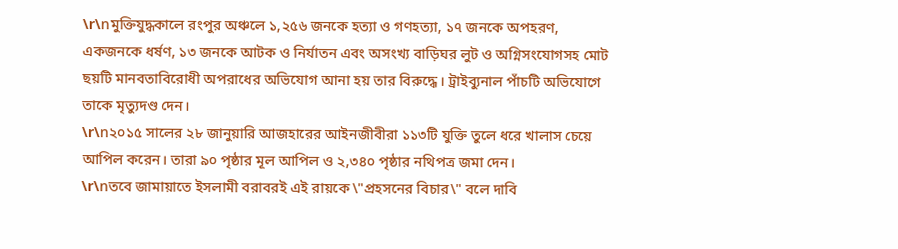\r\nমুক্তিযুদ্ধকালে রংপুর অঞ্চলে ১,২৫৬ জনকে হত্যা ও গণহত্যা, ১৭ জনকে অপহরণ, একজনকে ধর্ষণ, ১৩ জনকে আটক ও নির্যাতন এবং অসংখ্য বাড়িঘর লুট ও অগ্নিসংযোগসহ মোট ছয়টি মানবতাবিরোধী অপরাধের অভিযোগ আনা হয় তার বিরুদ্ধে। ট্রাইব্যুনাল পাঁচটি অভিযোগে তাকে মৃত্যুদণ্ড দেন।
\r\n২০১৫ সালের ২৮ জানুয়ারি আজহারের আইনজীবীরা ১১৩টি যুক্তি তুলে ধরে খালাস চেয়ে আপিল করেন। তারা ৯০ পৃষ্ঠার মূল আপিল ও ২,৩৪০ পৃষ্ঠার নথিপত্র জমা দেন।
\r\nতবে জামায়াতে ইসলামী বরাবরই এই রায়কে \"প্রহসনের বিচার\" বলে দাবি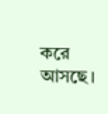করে আসছে।